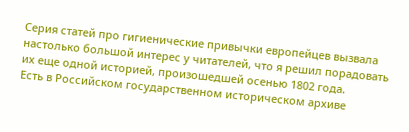Серия статей про гигиенические привычки европейцев вызвала настолько большой интерес у читателей, что я решил порадовать их еще одной историей, произошедшей осенью 1802 года.
Есть в Российском государственном историческом архиве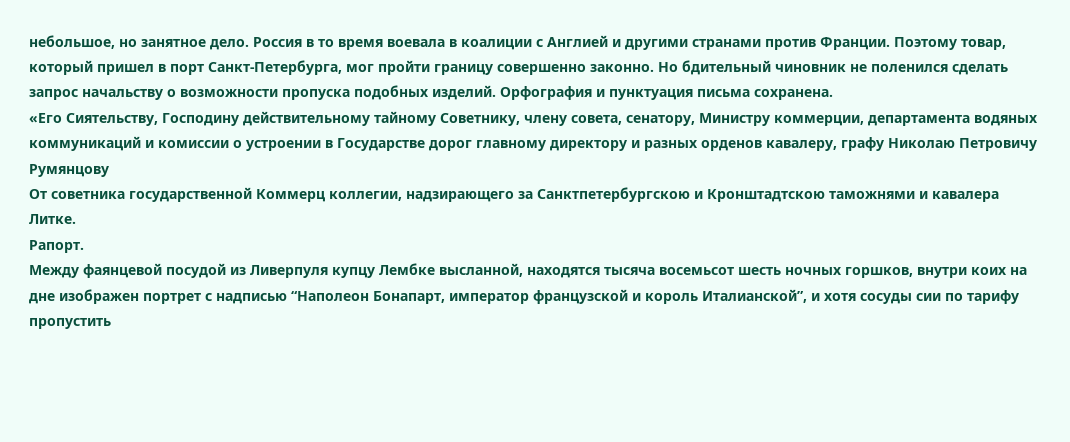небольшое, но занятное дело. Россия в то время воевала в коалиции с Англией и другими странами против Франции. Поэтому товар, который пришел в порт Санкт-Петербурга, мог пройти границу совершенно законно. Но бдительный чиновник не поленился сделать запрос начальству о возможности пропуска подобных изделий. Орфография и пунктуация письма сохранена.
«Его Сиятельству, Господину действительному тайному Советнику, члену совета, сенатору, Министру коммерции, департамента водяных коммуникаций и комиссии о устроении в Государстве дорог главному директору и разных орденов кавалеру, графу Николаю Петровичу Румянцову
От советника государственной Коммерц коллегии, надзирающего за Санктпетербургскою и Кронштадтскою таможнями и кавалера Литке.
Рапорт.
Между фаянцевой посудой из Ливерпуля купцу Лембке высланной, находятся тысяча восемьсот шесть ночных горшков, внутри коих на дне изображен портрет с надписью “Наполеон Бонапарт, император французской и король Италианской”, и хотя сосуды сии по тарифу пропустить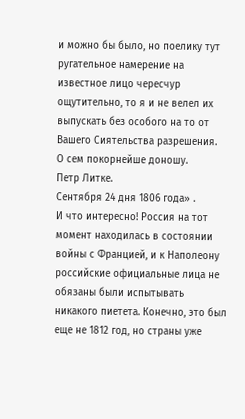и можно бы было, но поелику тут ругательное намерение на известное лицо чересчур ощутительно, то я и не велел их выпускать без особого на то от Вашего Сиятельства разрешения.
О сем покорнейше доношу.
Петр Литке.
Сентября 24 дня 1806 года» .
И что интересно! Россия на тот момент находилась в состоянии войны с Францией, и к Наполеону российские официальные лица не обязаны были испытывать никакого пиетета. Конечно, это был еще не 1812 год, но страны уже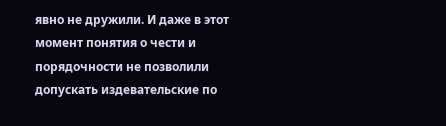явно не дружили. И даже в этот момент понятия о чести и порядочности не позволили допускать издевательские по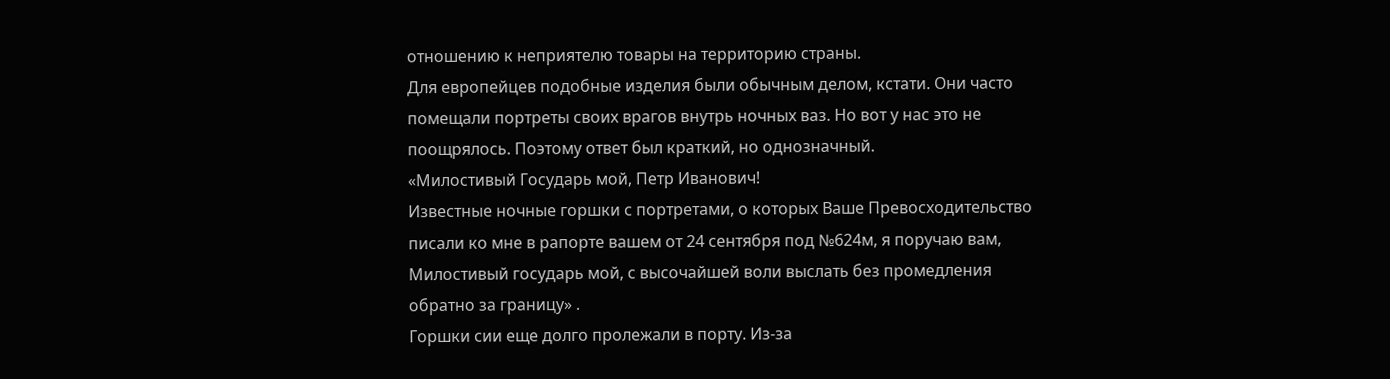отношению к неприятелю товары на территорию страны.
Для европейцев подобные изделия были обычным делом, кстати. Они часто помещали портреты своих врагов внутрь ночных ваз. Но вот у нас это не поощрялось. Поэтому ответ был краткий, но однозначный.
«Милостивый Государь мой, Петр Иванович!
Известные ночные горшки с портретами, о которых Ваше Превосходительство писали ко мне в рапорте вашем от 24 сентября под №624м, я поручаю вам, Милостивый государь мой, с высочайшей воли выслать без промедления обратно за границу» .
Горшки сии еще долго пролежали в порту. Из-за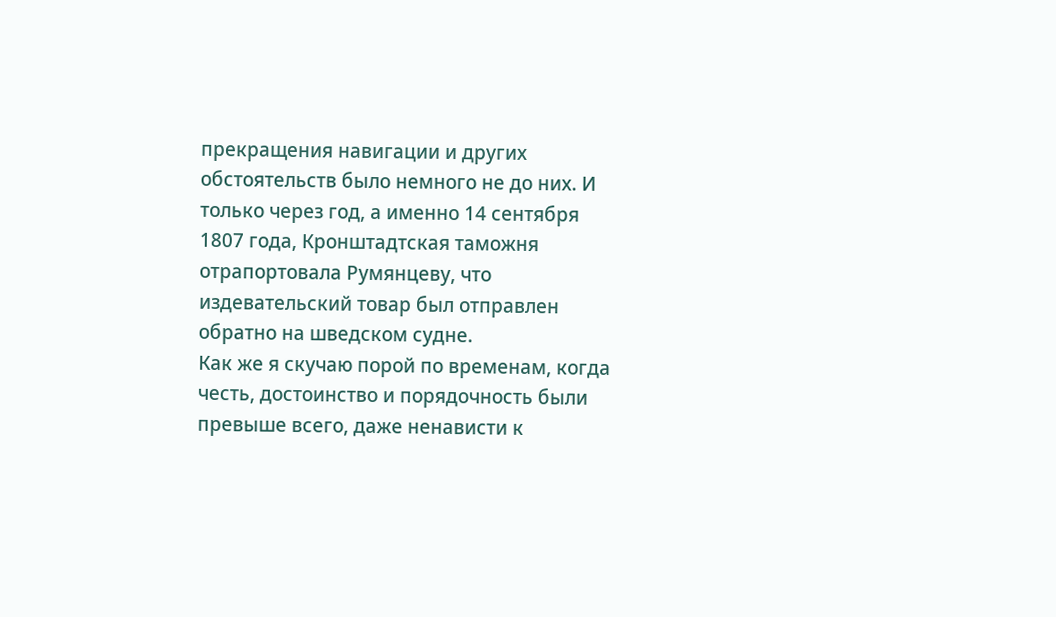прекращения навигации и других обстоятельств было немного не до них. И только через год, а именно 14 сентября 1807 года, Кронштадтская таможня отрапортовала Румянцеву, что издевательский товар был отправлен обратно на шведском судне.
Как же я скучаю порой по временам, когда честь, достоинство и порядочность были превыше всего, даже ненависти к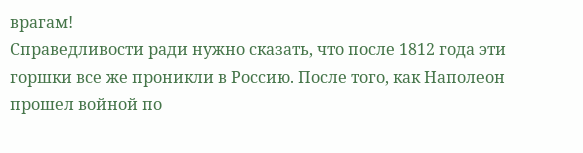врагам!
Справедливости ради нужно сказать, что после 1812 года эти горшки все же проникли в Россию. После того, как Наполеон прошел войной по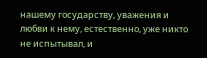нашему государству, уважения и любви к нему, естественно, уже никто не испытывал, и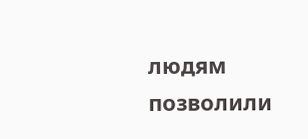людям позволили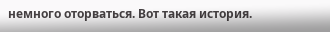немного оторваться. Вот такая история.